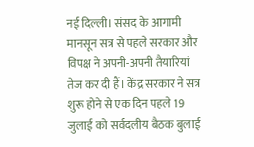नई दिल्ली। संसद के आगामी मानसून सत्र से पहले सरकार और विपक्ष ने अपनी-अपनी तैयारियां तेज कर दी हैं। केंद्र सरकार ने सत्र शुरू होने से एक दिन पहले 19 जुलाई को सर्वदलीय बैठक बुलाई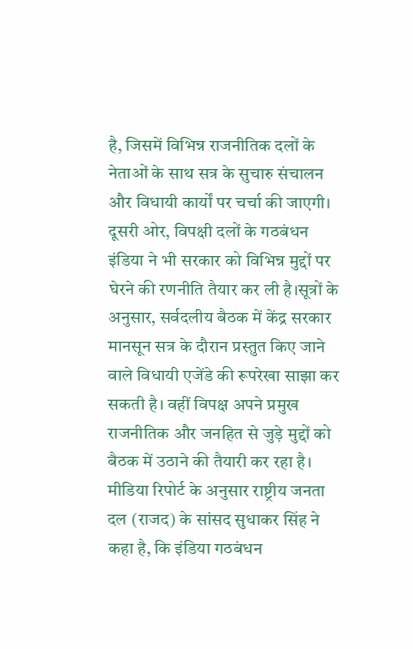है, जिसमें विभिन्न राजनीतिक दलों के नेताओं के साथ सत्र के सुचारु संचालन और विधायी कार्यों पर चर्चा की जाएगी। दूसरी ओर, विपक्षी दलों के गठबंधन इंडिया ने भी सरकार को विभिन्न मुद्दों पर घेरने की रणनीति तैयार कर ली है।सूत्रों के अनुसार, सर्वदलीय बैठक में केंद्र सरकार मानसून सत्र के दौरान प्रस्तुत किए जाने वाले विधायी एजेंडे की रूपरेखा साझा कर सकती है। वहीं विपक्ष अपने प्रमुख राजनीतिक और जनहित से जुड़े मुद्दों को बैठक में उठाने की तैयारी कर रहा है।
मीडिया रिपोर्ट के अनुसार राष्ट्रीय जनता दल (राजद) के सांसद सुधाकर सिंह ने कहा है, कि इंडिया गठबंधन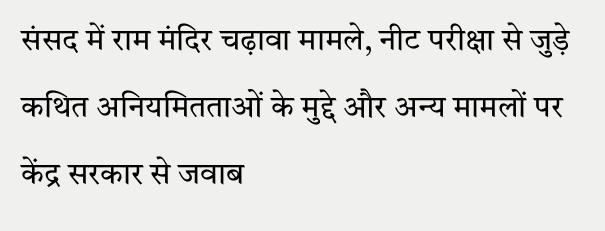संसद में राम मंदिर चढ़ावा मामले, नीट परीक्षा से जुड़े कथित अनियमितताओं के मुद्दे और अन्य मामलों पर केंद्र सरकार से जवाब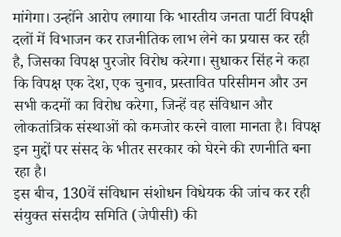मांगेगा। उन्होंने आरोप लगाया कि भारतीय जनता पार्टी विपक्षी दलों में विभाजन कर राजनीतिक लाभ लेने का प्रयास कर रही है, जिसका विपक्ष पुरजोर विरोध करेगा। सुधाकर सिंह ने कहा कि विपक्ष एक देश, एक चुनाव, प्रस्तावित परिसीमन और उन सभी कदमों का विरोध करेगा, जिन्हें वह संविधान और लोकतांत्रिक संस्थाओं को कमजोर करने वाला मानता है। विपक्ष इन मुद्दों पर संसद के भीतर सरकार को घेरने की रणनीति बना रहा है।
इस बीच, 130वें संविधान संशोधन विधेयक की जांच कर रही संयुक्त संसदीय समिति (जेपीसी) की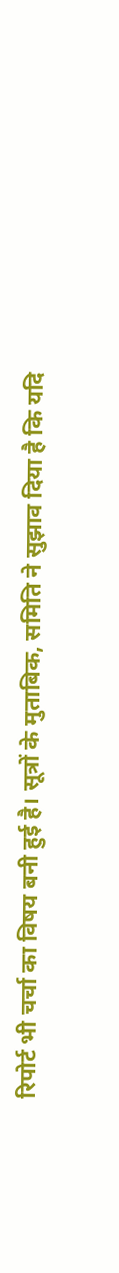रिपोर्ट भी चर्चा का विषय बनी हुई है। सूत्रों के मुताबिक, समिति ने सुझाव दिया है कि यदि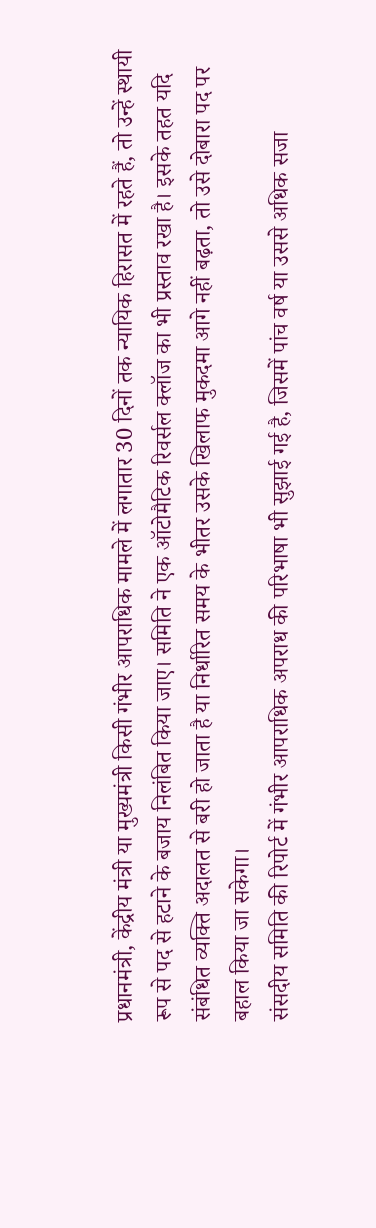प्रधानमंत्री, केंद्रीय मंत्री या मुख्यमंत्री किसी गंभीर आपराधिक मामले में लगातार 30 दिनों तक न्यायिक हिरासत में रहते हैं, तो उन्हें स्थायी रूप से पद से हटाने के बजाय निलंबित किया जाए। समिति ने एक ऑटोमैटिक रिवर्सल क्लॉज का भी प्रस्ताव रखा है। इसके तहत यदि संबंधित व्यक्ति अदालत से बरी हो जाता है या निर्धारित समय के भीतर उसके खिलाफ मुकदमा आगे नहीं बढ़ता, तो उसे दोबारा पद पर बहाल किया जा सकेगा।
संसदीय समिति की रिपोर्ट में गंभीर आपराधिक अपराध की परिभाषा भी सुझाई गई है, जिसमें पांच वर्ष या उससे अधिक सजा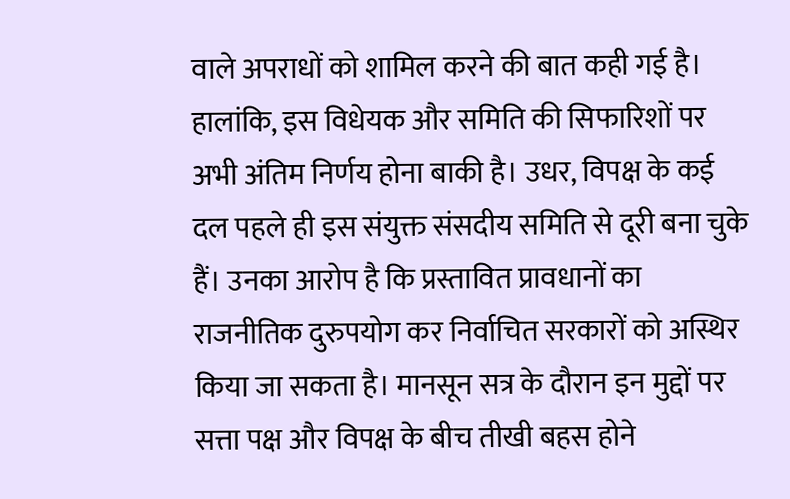वाले अपराधों को शामिल करने की बात कही गई है। हालांकि, इस विधेयक और समिति की सिफारिशों पर अभी अंतिम निर्णय होना बाकी है। उधर, विपक्ष के कई दल पहले ही इस संयुक्त संसदीय समिति से दूरी बना चुके हैं। उनका आरोप है कि प्रस्तावित प्रावधानों का राजनीतिक दुरुपयोग कर निर्वाचित सरकारों को अस्थिर किया जा सकता है। मानसून सत्र के दौरान इन मुद्दों पर सत्ता पक्ष और विपक्ष के बीच तीखी बहस होने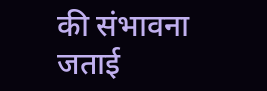की संभावना जताई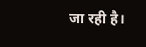जा रही है।